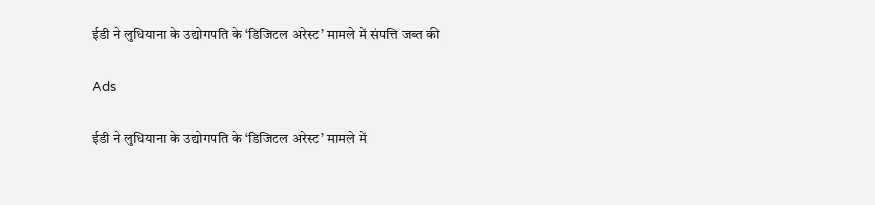ईडी ने लुधियाना के उद्योगपति के ‘डिजिटल अरेस्ट’ मामले में संपत्ति जब्त की

Ads

ईडी ने लुधियाना के उद्योगपति के ‘डिजिटल अरेस्ट’ मामले में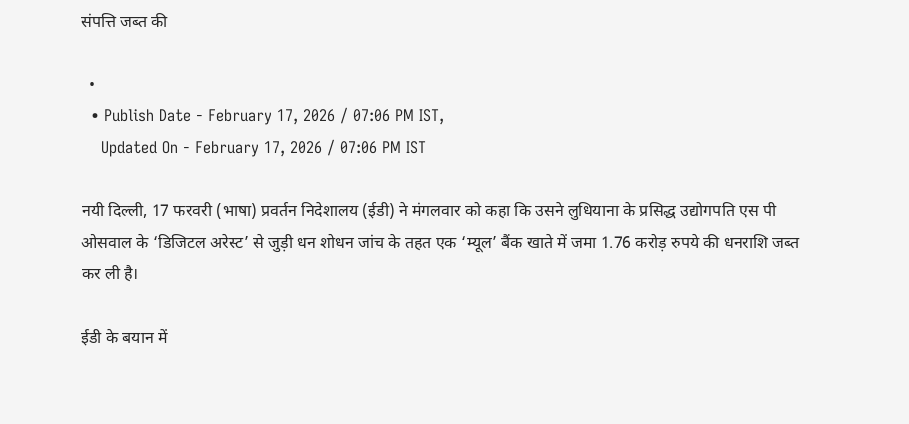संपत्ति जब्त की

  •
  • Publish Date - February 17, 2026 / 07:06 PM IST,
    Updated On - February 17, 2026 / 07:06 PM IST

नयी दिल्ली, 17 फरवरी (भाषा) प्रवर्तन निदेशालय (ईडी) ने मंगलवार को कहा कि उसने लुधियाना के प्रसिद्ध उद्योगपति एस पी ओसवाल के ‘डिजिटल अरेस्ट’ से जुड़ी धन शोधन जांच के तहत एक ‘म्यूल’ बैंक खाते में जमा 1.76 करोड़ रुपये की धनराशि जब्त कर ली है।

ईडी के बयान में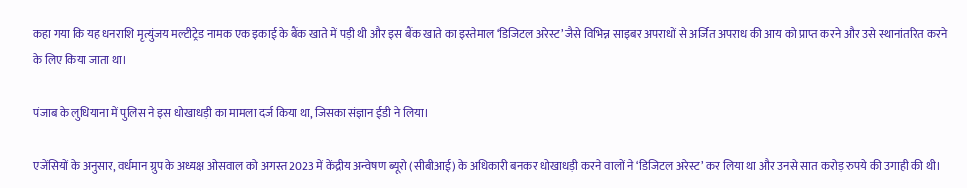कहा गया कि यह धनराशि मृत्युंजय मल्टीट्रेड नामक एक इकाई के बैंक खाते में पड़ी थी और इस बैंक खाते का इस्तेमाल ‘डिजिटल अरेस्ट’ जैसे विभिन्न साइबर अपराधों से अर्जित अपराध की आय को प्राप्त करने और उसे स्थानांतरित करने के लिए किया जाता था।

पंजाब के लुधियाना में पुलिस ने इस धोखाधड़ी का मामला दर्ज किया था, जिसका संज्ञान ईडी ने लिया।

एजेंसियों के अनुसार, वर्धमान ग्रुप के अध्यक्ष ओसवाल को अगस्त 2023 में केंद्रीय अन्वेषण ब्यूरो (सीबीआई) के अधिकारी बनकर धोखाधड़ी करने वालों ने ‘डिजिटल अरेस्ट’ कर लिया था और उनसे सात करोड़ रुपये की उगाही की थी।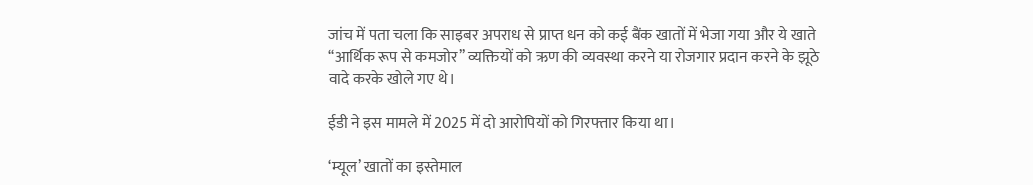जांच में पता चला कि साइबर अपराध से प्राप्त धन को कई बैंक खातों में भेजा गया और ये खाते ‘‘आर्थिक रूप से कमजोर’’ व्यक्तियों को ऋण की व्यवस्था करने या रोजगार प्रदान करने के झूठे वादे करके खोले गए थे।

ईडी ने इस मामले में 2025 में दो आरोपियों को गिरफ्तार किया था।

‘म्यूल’ खातों का इस्तेमाल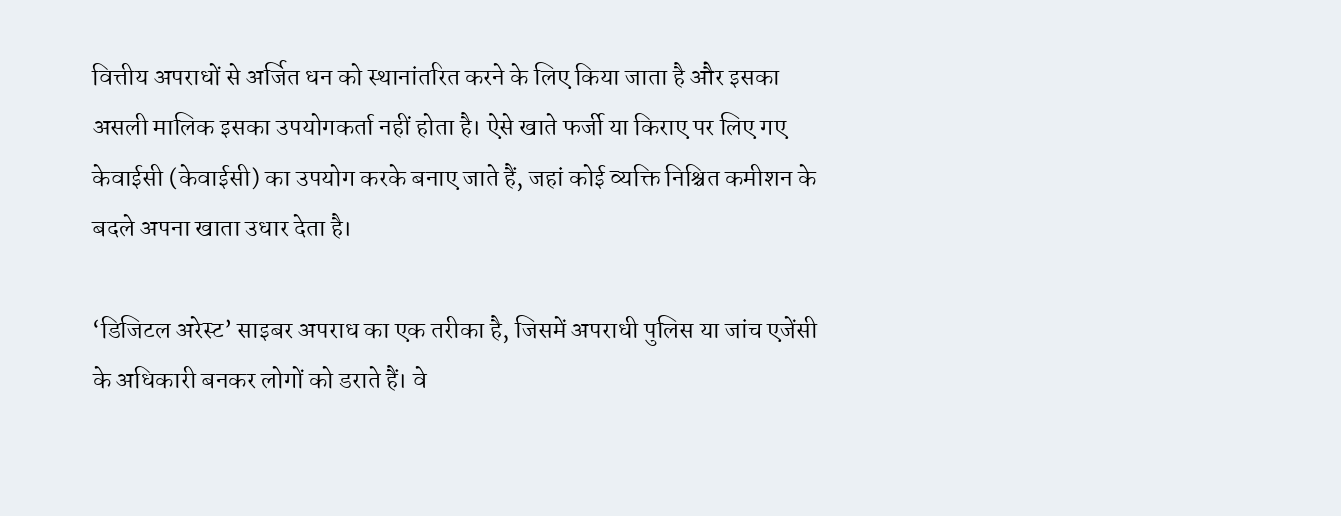वित्तीय अपराधों से अर्जित धन को स्थानांतरित करने के लिए किया जाता है और इसका असली मालिक इसका उपयोगकर्ता नहीं होता है। ऐसे खाते फर्जी या किराए पर लिए गए केवाईसी (केवाईसी) का उपयोग करके बनाए जाते हैं, जहां कोई व्यक्ति निश्चित कमीशन के बदले अपना खाता उधार देता है।

‘डिजिटल अरेस्ट’ साइबर अपराध का एक तरीका है, जिसमें अपराधी पुलिस या जांच एजेंसी के अधिकारी बनकर लोगों को डराते हैं। वे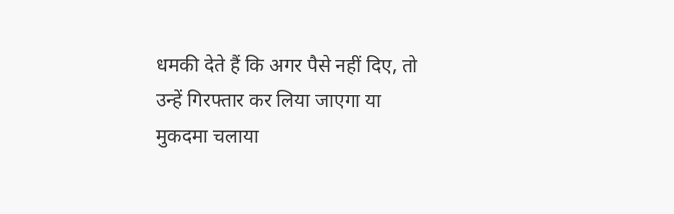धमकी देते हैं कि अगर पैसे नहीं दिए, तो उन्हें गिरफ्तार कर लिया जाएगा या मुकदमा चलाया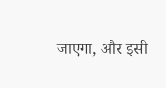जाएगा, और इसी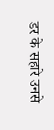डर के सहारे उनसे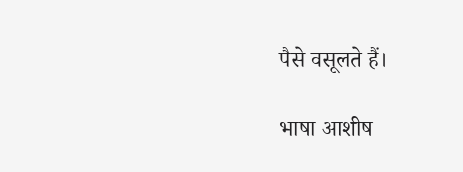पैसे वसूलते हैं।

भाषा आशीष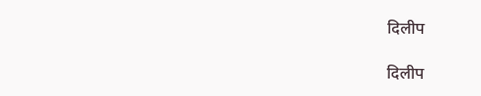दिलीप

दिलीप